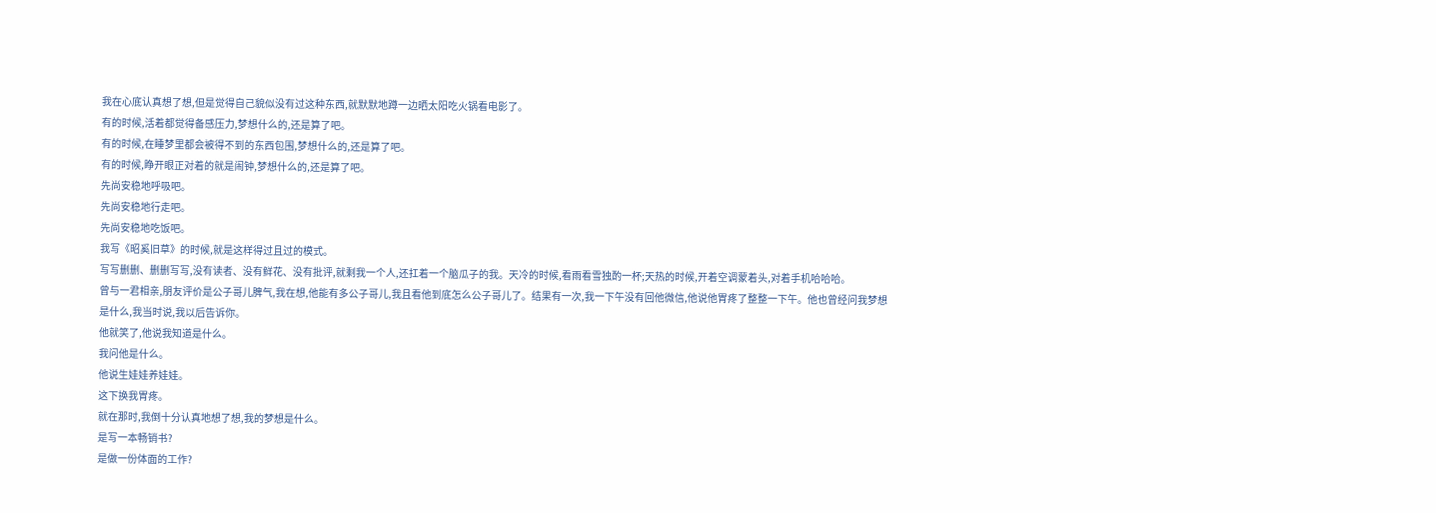我在心底认真想了想,但是觉得自己貌似没有过这种东西,就默默地蹲一边晒太阳吃火锅看电影了。
有的时候,活着都觉得备感压力,梦想什么的,还是算了吧。
有的时候,在睡梦里都会被得不到的东西包围,梦想什么的,还是算了吧。
有的时候,睁开眼正对着的就是闹钟,梦想什么的,还是算了吧。
先尚安稳地呼吸吧。
先尚安稳地行走吧。
先尚安稳地吃饭吧。
我写《昭奚旧草》的时候,就是这样得过且过的模式。
写写删删、删删写写,没有读者、没有鲜花、没有批评,就剩我一个人,还扛着一个脑瓜子的我。天冷的时候,看雨看雪独酌一杯;天热的时候,开着空调蒙着头,对着手机哈哈哈。
曾与一君相亲,朋友评价是公子哥儿脾气,我在想,他能有多公子哥儿,我且看他到底怎么公子哥儿了。结果有一次,我一下午没有回他微信,他说他胃疼了整整一下午。他也曾经问我梦想是什么,我当时说,我以后告诉你。
他就笑了,他说我知道是什么。
我问他是什么。
他说生娃娃养娃娃。
这下换我胃疼。
就在那时,我倒十分认真地想了想,我的梦想是什么。
是写一本畅销书?
是做一份体面的工作?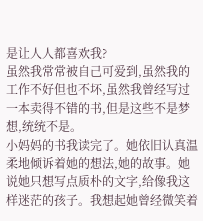是让人人都喜欢我?
虽然我常常被自己可爱到,虽然我的工作不好但也不坏,虽然我曾经写过一本卖得不错的书,但是这些不是梦想,统统不是。
小妈妈的书我读完了。她依旧认真温柔地倾诉着她的想法,她的故事。她说她只想写点质朴的文字,给像我这样迷茫的孩子。我想起她曾经微笑着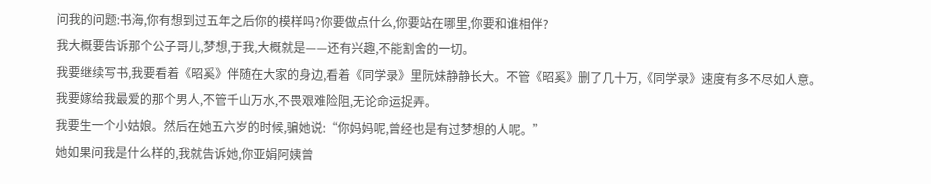问我的问题:书海,你有想到过五年之后你的模样吗?你要做点什么,你要站在哪里,你要和谁相伴?
我大概要告诉那个公子哥儿,梦想,于我,大概就是——还有兴趣,不能割舍的一切。
我要继续写书,我要看着《昭奚》伴随在大家的身边,看着《同学录》里阮妹静静长大。不管《昭奚》删了几十万,《同学录》速度有多不尽如人意。
我要嫁给我最爱的那个男人,不管千山万水,不畏艰难险阻,无论命运捉弄。
我要生一个小姑娘。然后在她五六岁的时候,骗她说:“你妈妈呢,曾经也是有过梦想的人呢。”
她如果问我是什么样的,我就告诉她,你亚娟阿姨曾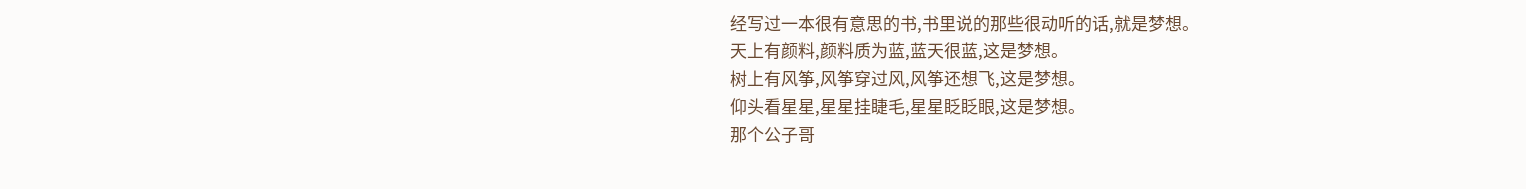经写过一本很有意思的书,书里说的那些很动听的话,就是梦想。
天上有颜料,颜料质为蓝,蓝天很蓝,这是梦想。
树上有风筝,风筝穿过风,风筝还想飞,这是梦想。
仰头看星星,星星挂睫毛,星星眨眨眼,这是梦想。
那个公子哥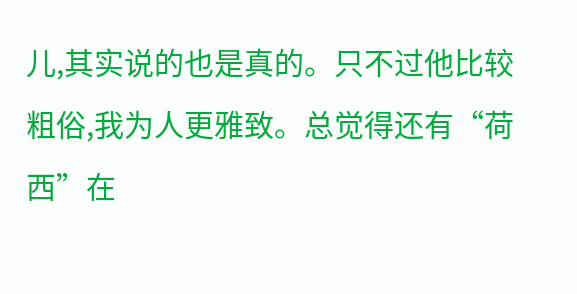儿,其实说的也是真的。只不过他比较粗俗,我为人更雅致。总觉得还有“荷西”在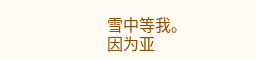雪中等我。
因为亚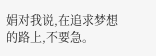娟对我说,在追求梦想的路上,不要急。